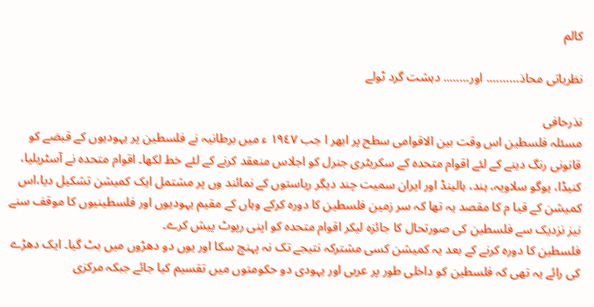کالم

نظریاتی محاذ………. اور…….. دہشت گرد ٹولے

نذرحافی
مسئلہ فلسطین اس وقت بین الاقوامی سطح پر ابھر ا جب ١٩٤٧ ء میں برطانیہ نے فلسطین پر یہودیوں کے قبضے کو قانونی رنگ دینے کے لئے اقوام متحدہ کے سکریٹری جنرل کو اجلاس منعقد کرنے کے لئے خط لکھا۔ اقوام متحدہ نے آسٹریلیا، کنیڈا، یوگو سلاویہ، ہند، ہالینڈ اور ایران سمیت چند دیگر ریاستوں کے نمائند وں پر مشتمل ایک کمیشن تشکیل دیا،اس کمیشن کے قیا م کا مقصد یہ تھا کہ سر زمین فلسطین کا دورہ کرکے وہاں کے مقیم یہودیوں اور فلسطینیوں کا موقف سنے نیز نزدیک سے فلسطین کی صورتحال کا جائزہ لیکر اقوام متحدہ کو اپنی رپوٹ پیش کرے۔
فلسطین کا دورہ کرنے کے بعد یہ کمیشن کسی مشترکہ نتیجے تک نہ پہنچ سکا اور یوں دو دھڑوں میں بٹ گیا۔ ایک دھڑے کی رائے یہ تھی کہ فلسطین کو داخلی طور پر عربی اور یہودی دو حکومتوں میں تقسیم کیا جائے جبکہ مرکزی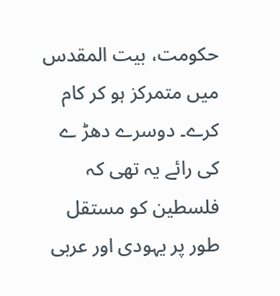حکومت، بیت المقدس میں متمرکز ہو کر کام کرے۔ دوسرے دھڑ ے کی رائے یہ تھی کہ فلسطین کو مستقل طور پر یہودی اور عربی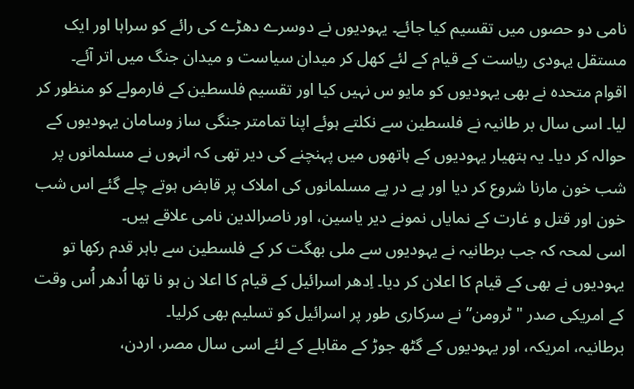نامی دو حصوں میں تقسیم کیا جائے۔ یہودیوں نے دوسرے دھڑے کی رائے کو سراہا اور ایک مستقل یہودی ریاست کے قیام کے لئے کھل کر میدان سیاست و میدان جنگ میں اتر آئے۔
اقوام متحدہ نے بھی یہودیوں کو مایو س نہیں کیا اور تقسیم فلسطین کے فارمولے کو منظور کر لیا۔ اسی سال بر طانیہ نے فلسطین سے نکلتے ہوئے اپنا تمامتر جنگی ساز وسامان یہودیوں کے حوالہ کر دیا۔ یہ ہتھیار یہودیوں کے ہاتھوں میں پہنچنے کی دیر تھی کہ انہوں نے مسلمانوں پر شب خون مارنا شروع کر دیا اور پے در پے مسلمانوں کی املاک پر قابض ہوتے چلے گئے اس شب خون اور قتل و غارت کے نمایاں نمونے دیر یاسین، اور ناصرالدین نامی علاقے ہیں۔
اسی لمحہ کہ جب برطانیہ نے یہودیوں سے ملی بھگت کر کے فلسطین سے باہر قدم رکھا تو یہودیوں نے بھی کے قیام کا اعلان کر دیا۔ اِدھر اسرائیل کے قیام کا اعلا ن ہو نا تھا اُدھر اُس وقت کے امریکی صدر "ٹرومن” نے سرکاری طور پر اسرائیل کو تسلیم بھی کرلیا۔
برطانیہ، امریکہ، اور یہودیوں کے گٹھ جوڑ کے مقابلے کے لئے اسی سال مصر، اردن،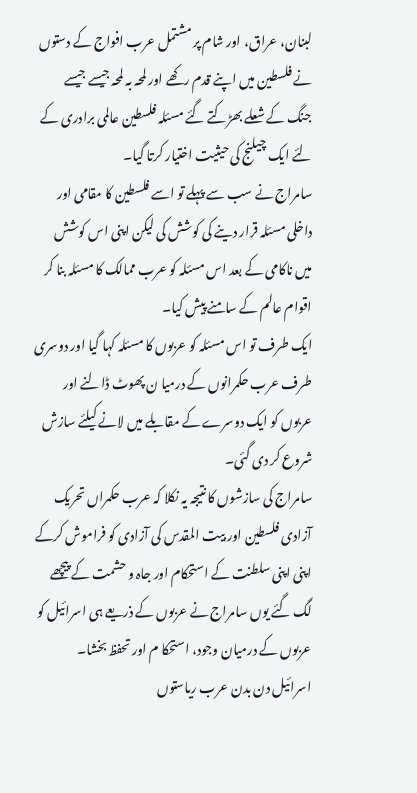لبنان، عراق، اور شام پر مشتمل عرب افواج کے دستوں نے فلسطین میں اپنے قدم رکھے اور لمحہ بہ لمحہ جیسے جیسے جنگ کے شعلے بھڑکتے گئے مسئلہ فلسطین عالمی برادری کے لئے ایک چیلنج کی حیثیت اختیار کرتا گیا۔
سامراج نے سب سے پہلے تو اسے فلسطین کا مقامی اور داخلی مسئلہ قرار دینے کی کوشش کی لیکن اپنی اس کوشش میں ناکامی کے بعد اس مسئلہ کو عرب ممالک کا مسئلہ بنا کر اقوام عالم کے سامنے پیش کیا۔
ایک طرف تو اس مسئلہ کو عربوں کا مسئلہ کہا گیا اور دوسری طرف عرب حکمرانوں کے درمیا ن پھوٹ ڈالنے اور عربوں کو ایک دوسرے کے مقابلے میں لانے کیلئے سازش شروع کر دی گئی۔
سامراج کی سازشوں کا نتیجہ یہ نکلا کہ عرب حکمراں تحریک آزادی فلسطین اور بیت المقدس کی آزادی کو فراموش کرکے اپنی اپنی سلطنت کے استحکام اور جاہ و حشمت کے پیچھے لگ گئے یوں سامراج نے عربوں کے ذریعے ہی اسرائیل کو عربوں کے درمیان وجود، استحکا م اور تحفظ بخشا۔
اسرائیل دن بدن عرب ریاستوں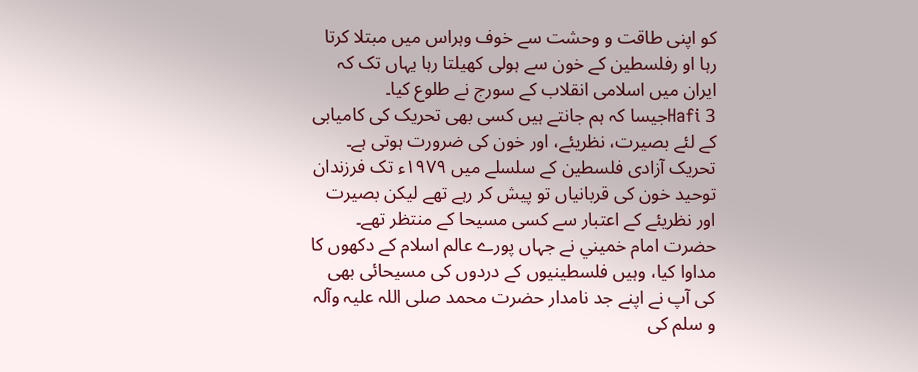کو اپنی طاقت و وحشت سے خوف وہراس میں مبتلا کرتا رہا او رفلسطین کے خون سے ہولی کھیلتا رہا یہاں تک کہ ایران میں اسلامی انقلاب کے سورج نے طلوع کیا۔
Hafi 3جیسا کہ ہم جانتے ہیں کسی بھی تحریک کی کامیابی کے لئے بصیرت، نظریئے، اور خون کی ضرورت ہوتی ہے۔ تحریک آزادی فلسطین کے سلسلے میں ١٩٧٩ء تک فرزندان توحید خون کی قربانیاں تو پیش کر رہے تھے لیکن بصیرت اور نظریئے کے اعتبار سے کسی مسیحا کے منتظر تھے۔ حضرت امام خمیني نے جہاں پورے عالم اسلام کے دکھوں کا مداوا کیا، وہیں فلسطینیوں کے دردوں کی مسیحائی بھی کی آپ نے اپنے جد نامدار حضرت محمد صلی اللہ علیہ وآلہ و سلم کی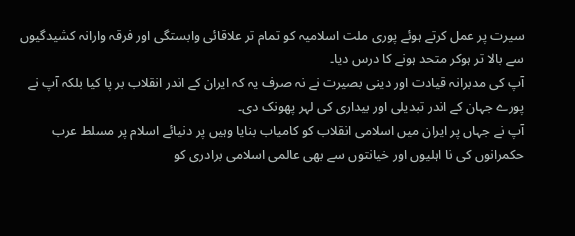سیرت پر عمل کرتے ہوئے پوری ملت اسلامیہ کو تمام تر علاقائی وابستگی اور فرقہ وارانہ کشیدگیوں سے بالا تر ہوکر متحد ہونے کا درس دیا۔
آپ کی مدبرانہ قیادت اور دینی بصیرت نے نہ صرف یہ کہ ایران کے اندر انقلاب بر پا کیا بلکہ آپ نے پورے جہان کے اندر تبدیلی اور بیداری کی لہر پھونک دی۔
آپ نے جہاں پر ایران میں اسلامی انقلاب کو کامیاب بنایا وہیں پر دنیائے اسلام پر مسلط عرب حکمرانوں کی نا اہلیوں اور خیانتوں سے بھی عالمی اسلامی برادری کو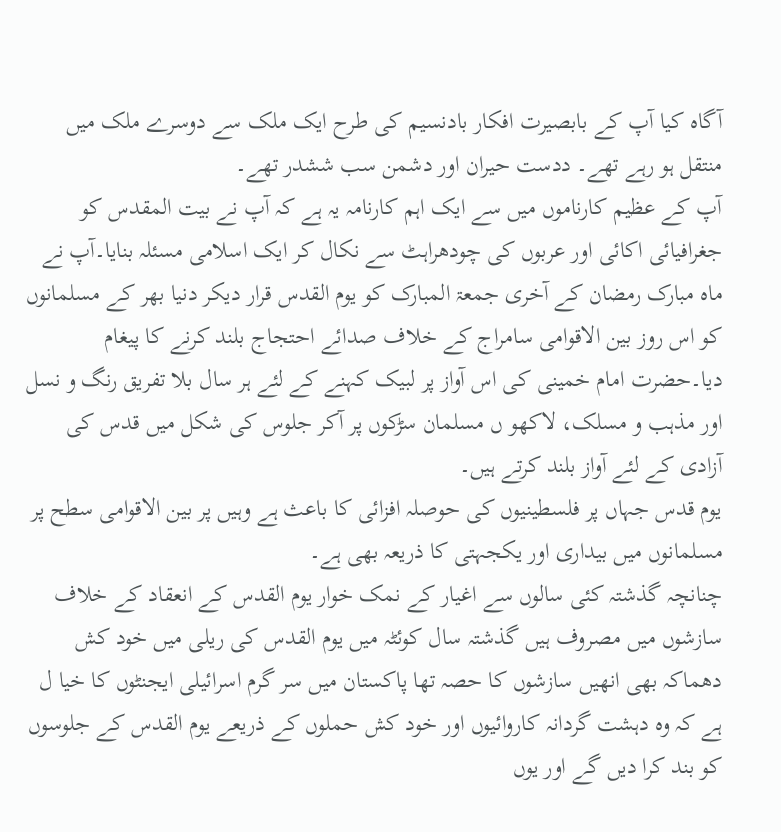آگاہ کیا آپ کے بابصیرت افکار بادنسیم کی طرح ایک ملک سے دوسرے ملک میں منتقل ہو رہے تھے۔ ددست حیران اور دشمن سب ششدر تھے۔
آپ کے عظیم کارناموں میں سے ایک اہم کارنامہ یہ ہے کہ آپ نے بیت المقدس کو جغرافیائی اکائی اور عربوں کی چودھراہٹ سے نکال کر ایک اسلامی مسئلہ بنایا۔آپ نے ماہ مبارک رمضان کے آخری جمعۃ المبارک کو یوم القدس قرار دیکر دنیا بھر کے مسلمانوں کو اس روز بین الاقوامی سامراج کے خلاف صدائے احتجاج بلند کرنے کا پیغام دیا۔حضرت امام خمینی کی اس آواز پر لبیک کہنے کے لئے ہر سال بلا تفریق رنگ و نسل اور مذہب و مسلک، لاکھو ں مسلمان سڑکوں پر آکر جلوس کی شکل میں قدس کی آزادی کے لئے آواز بلند کرتے ہیں۔
یوم قدس جہاں پر فلسطینیوں کی حوصلہ افزائی کا باعث ہے وہیں پر بین الاقوامی سطح پر مسلمانوں میں بیداری اور یکجہتی کا ذریعہ بھی ہے۔
چنانچہ گذشتہ کئی سالوں سے اغیار کے نمک خوار یوم القدس کے انعقاد کے خلاف سازشوں میں مصروف ہیں گذشتہ سال کوئٹہ میں یوم القدس کی ریلی میں خود کش دھماکہ بھی انھیں سازشوں کا حصہ تھا پاکستان میں سر گرم اسرائیلی ایجنٹوں کا خیا ل ہے کہ وہ دہشت گردانہ کاروائیوں اور خود کش حملوں کے ذریعے یوم القدس کے جلوسوں کو بند کرا دیں گے اور یوں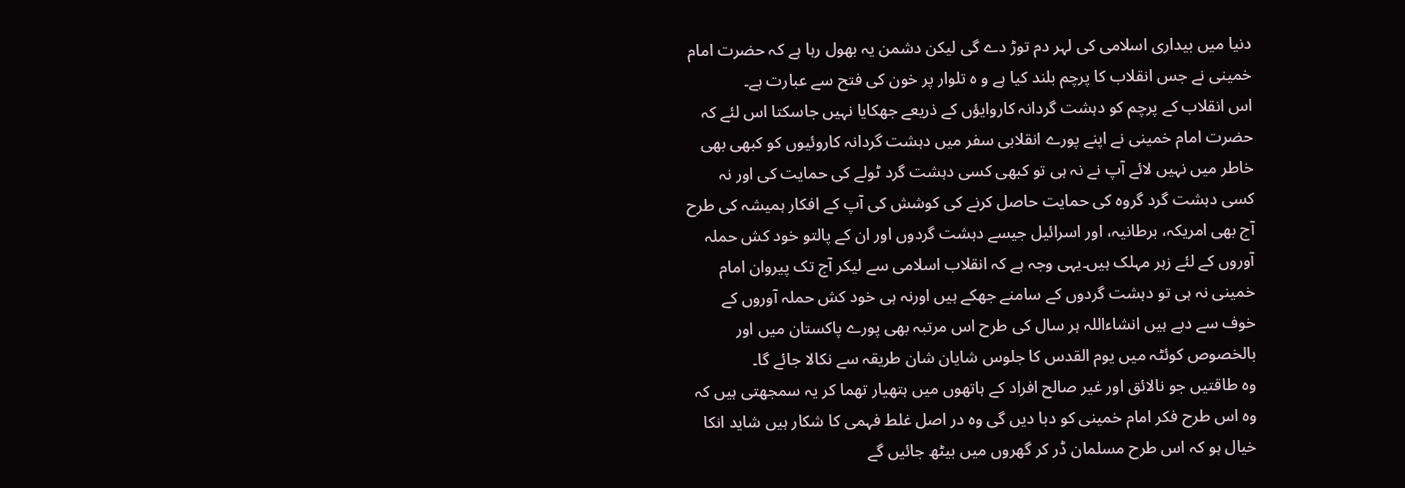دنیا میں بیداری اسلامی کی لہر دم توڑ دے گی لیکن دشمن یہ بھول رہا ہے کہ حضرت امام خمینی نے جس انقلاب کا پرچم بلند کیا ہے و ہ تلوار پر خون کی فتح سے عبارت ہے۔
اس انقلاب کے پرچم کو دہشت گردانہ کاروایؤں کے ذریعے جھکایا نہیں جاسکتا اس لئے کہ حضرت امام خمینی نے اپنے پورے انقلابی سفر میں دہشت گردانہ کاروئیوں کو کبھی بھی خاطر میں نہیں لائے آپ نے نہ ہی تو کبھی کسی دہشت گرد ٹولے کی حمایت کی اور نہ کسی دہشت گرد گروہ کی حمایت حاصل کرنے کی کوشش کی آپ کے افکار ہمیشہ کی طرح آج بھی امریکہ، برطانیہ، اور اسرائیل جیسے دہشت گردوں اور ان کے پالتو خود کش حملہ آوروں کے لئے زہر مہلک ہیں۔یہی وجہ ہے کہ انقلاب اسلامی سے لیکر آج تک پیروان امام خمینی نہ ہی تو دہشت گردوں کے سامنے جھکے ہیں اورنہ ہی خود کش حملہ آوروں کے خوف سے دبے ہیں انشاءاللہ ہر سال کی طرح اس مرتبہ بھی پورے پاکستان میں اور بالخصوص کوئٹہ میں یوم القدس کا جلوس شایان شان طریقہ سے نکالا جائے گا۔
وہ طاقتیں جو نالائق اور غیر صالح افراد کے ہاتھوں میں ہتھیار تھما کر یہ سمجھتی ہیں کہ وہ اس طرح فکر امام خمینی کو دبا دیں گی وہ در اصل غلط فہمی کا شکار ہیں شاید انکا خیال ہو کہ اس طرح مسلمان ڈر کر گھروں میں بیٹھ جائیں گے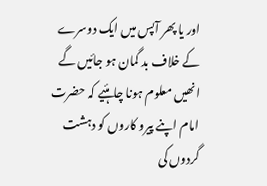اور یا پھر آپس میں ایک دوسرے کے خلاف بد گمان ہو جائیں گے انھیں معلوم ہونا چاہئیے کہ حضرت امام اپنے پیرو کاروں کو دہشت گردوں کی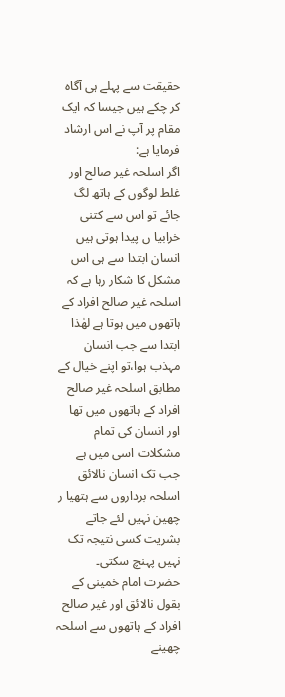حقیقت سے پہلے ہی آگاہ کر چکے ہیں جیسا کہ ایک مقام پر آپ نے اس ارشاد فرمایا ہے:
اگر اسلحہ غیر صالح اور غلط لوگوں کے ہاتھ لگ جائے تو اس سے کتنی خرابیا ں پیدا ہوتی ہیں انسان ابتدا سے ہی اس مشکل کا شکار رہا ہے کہ اسلحہ غیر صالح افراد کے ہاتھوں میں ہوتا ہے لھٰذا ابتدا سے جب انسان مہذب ہوا،تو اپنے خیال کے مطابق اسلحہ غیر صالح افراد کے ہاتھوں میں تھا اور انسان کی تمام مشکلات اسی میں ہے جب تک انسان نالائق اسلحہ برداروں سے ہتھیا ر چھین نہیں لئے جاتے بشریت کسی نتیجہ تک نہیں پہنچ سکتی۔
حضرت امام خمینی کے بقول نالائق اور غیر صالح افراد کے ہاتھوں سے اسلحہ چھینے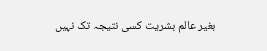بغیر عالم بشریت کسی نتیجہ تک نہیں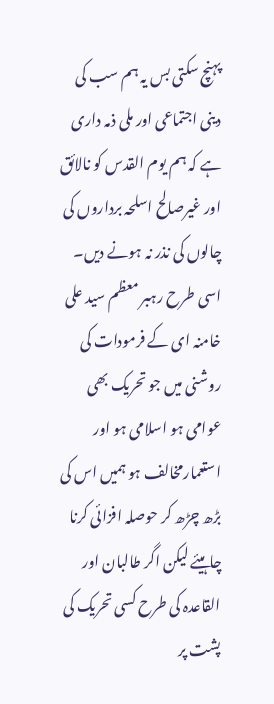پہنچ سکتی بس یہ ہم سب کی دینی اجتماعی اور ملی ذمہ داری ہے کہ ہم یوم القدس کو نالائق اور غیرصالح اسلحہ برداروں کی چالوں کی نذر نہ ہونے دیں۔
اسی طرح رہبر معظم سید علی خامنہ ای کے فرمودات کی روشنی میں جو تحریک بھی عوامی ہو اسلامی ہو اور استعمارمخالف ہو ہمیں اس کی بڑھ چڑھ کر حوصلہ افزائی کرنا چاہیئے لیکن اگر طالبان اور القاعدہ کی طرح کسی تحریک کی پشت پر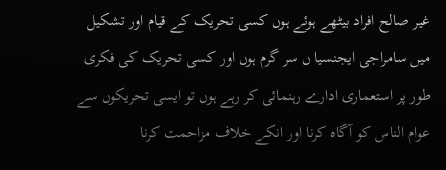غیر صالح افراد بیٹھے ہوئے ہوں کسی تحریک کے قیام اور تشکیل میں سامراجی ایجنسیا ں سر گرم ہوں اور کسی تحریک کی فکری طور پر استعماری ادارے رہنمائی کر رہے ہوں تو ایسی تحریکوں سے عوام الناس کو آگاہ کرنا اور انکے خلاف مزاحمت کرنا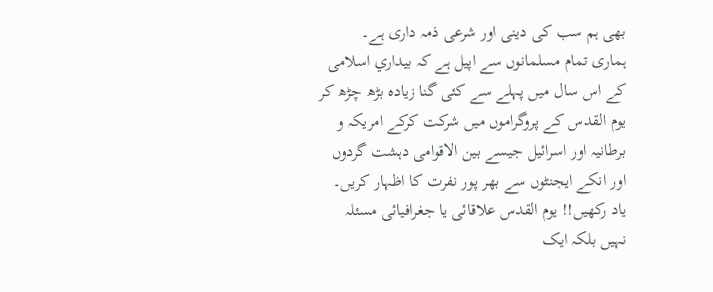بھی ہم سب کی دینی اور شرعی ذمہ داری ہے۔
ہماری تمام مسلمانوں سے اپیل ہے کہ بیداري اسلامی کے اس سال میں پہلے سے کئی گنا زیادہ بڑھ چڑھ کر یوم القدس کے پروگراموں میں شرکت کرکے امریکہ و برطانیہ اور اسرائیل جیسے بین الاقوامی دہشت گردوں اور انکے ایجنٹوں سے بھر پور نفرت کا اظہار کریں۔
یاد رکھیں!! یوم القدس علاقائی یا جغرافیائی مسئلہ نہیں بلکہ ایک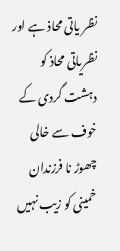نظر یاتی محاذ ہے اور نظریاتی محاذ کو دہشت گردی کے خوف سے خالی چھوڑ نا فرزندان خمینی کو زیب نہیں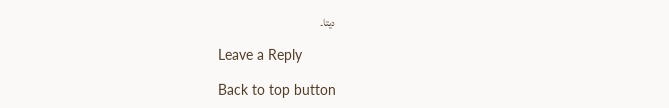دیتا۔

Leave a Reply

Back to top button